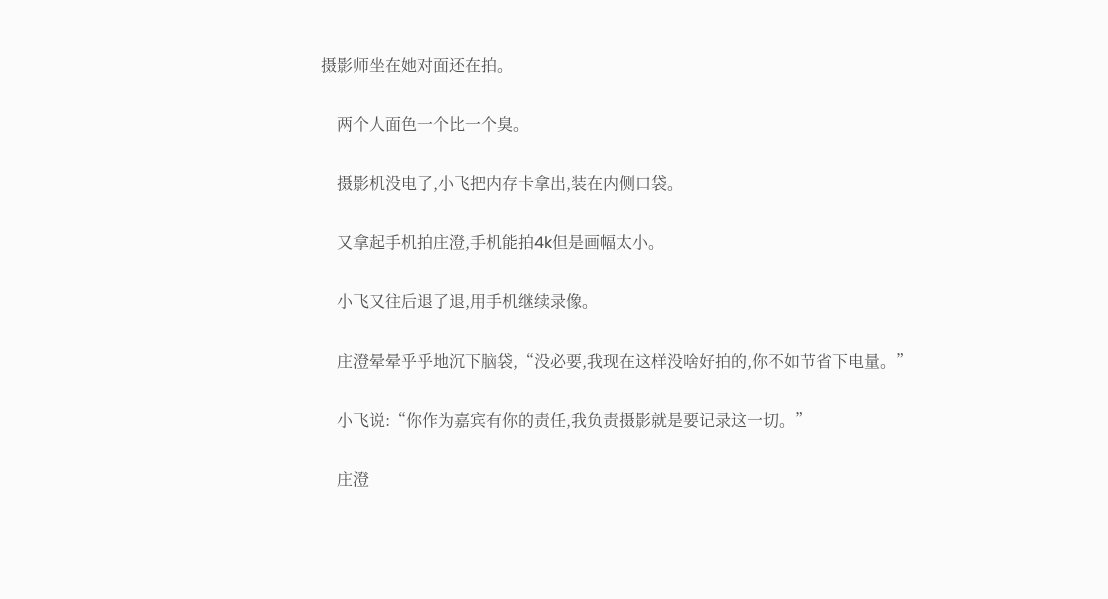摄影师坐在她对面还在拍。

    两个人面色一个比一个臭。

    摄影机没电了,小飞把内存卡拿出,装在内侧口袋。

    又拿起手机拍庄澄,手机能拍4k但是画幅太小。

    小飞又往后退了退,用手机继续录像。

    庄澄晕晕乎乎地沉下脑袋,“没必要,我现在这样没啥好拍的,你不如节省下电量。”

    小飞说:“你作为嘉宾有你的责任,我负责摄影就是要记录这一切。”

    庄澄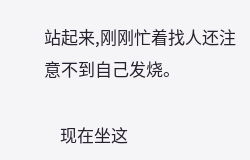站起来,刚刚忙着找人还注意不到自己发烧。

    现在坐这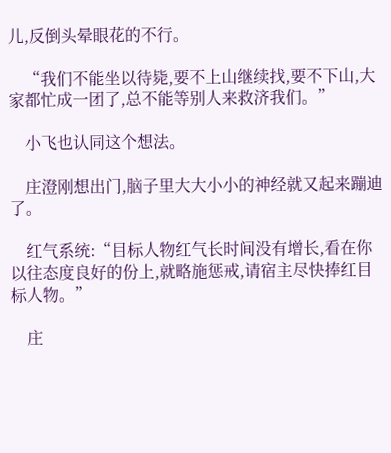儿,反倒头晕眼花的不行。

    “我们不能坐以待毙,要不上山继续找,要不下山,大家都忙成一团了,总不能等别人来救济我们。”

    小飞也认同这个想法。

    庄澄刚想出门,脑子里大大小小的神经就又起来蹦迪了。

    红气系统:“目标人物红气长时间没有增长,看在你以往态度良好的份上,就略施惩戒,请宿主尽快捧红目标人物。”

    庄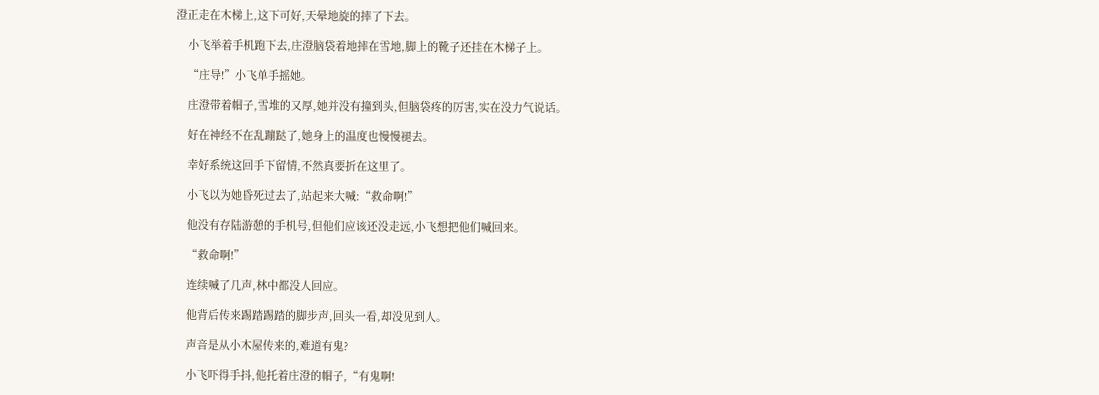澄正走在木梯上,这下可好,天晕地旋的摔了下去。

    小飞举着手机跑下去,庄澄脑袋着地摔在雪地,脚上的靴子还挂在木梯子上。

    “庄导!”小飞单手摇她。

    庄澄带着帽子,雪堆的又厚,她并没有撞到头,但脑袋疼的厉害,实在没力气说话。

    好在神经不在乱蹦跶了,她身上的温度也慢慢褪去。

    幸好系统这回手下留情,不然真要折在这里了。

    小飞以为她昏死过去了,站起来大喊:“救命啊!”

    他没有存陆游憩的手机号,但他们应该还没走远,小飞想把他们喊回来。

    “救命啊!”

    连续喊了几声,林中都没人回应。

    他背后传来踢踏踢踏的脚步声,回头一看,却没见到人。

    声音是从小木屋传来的,难道有鬼?

    小飞吓得手抖,他托着庄澄的帽子,“有鬼啊!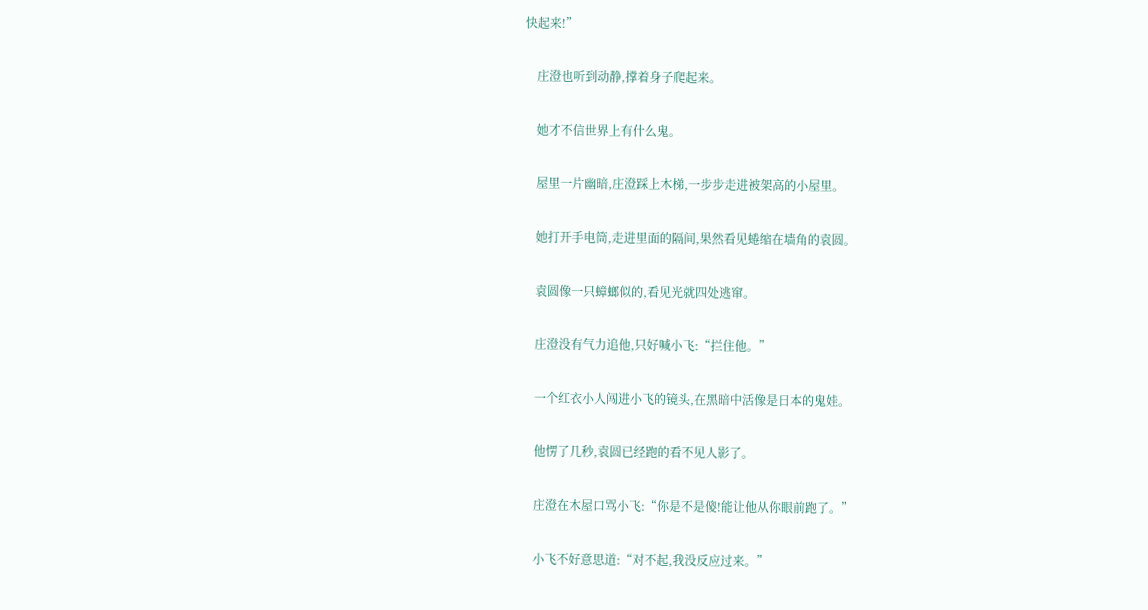快起来!”

    庄澄也听到动静,撑着身子爬起来。

    她才不信世界上有什么鬼。

    屋里一片幽暗,庄澄踩上木梯,一步步走进被架高的小屋里。

    她打开手电筒,走进里面的隔间,果然看见蜷缩在墙角的袁圆。

    袁圆像一只蟑螂似的,看见光就四处逃窜。

    庄澄没有气力追他,只好喊小飞:“拦住他。”

    一个红衣小人闯进小飞的镜头,在黑暗中活像是日本的鬼娃。

    他愣了几秒,袁圆已经跑的看不见人影了。

    庄澄在木屋口骂小飞:“你是不是傻!能让他从你眼前跑了。”

    小飞不好意思道:“对不起,我没反应过来。”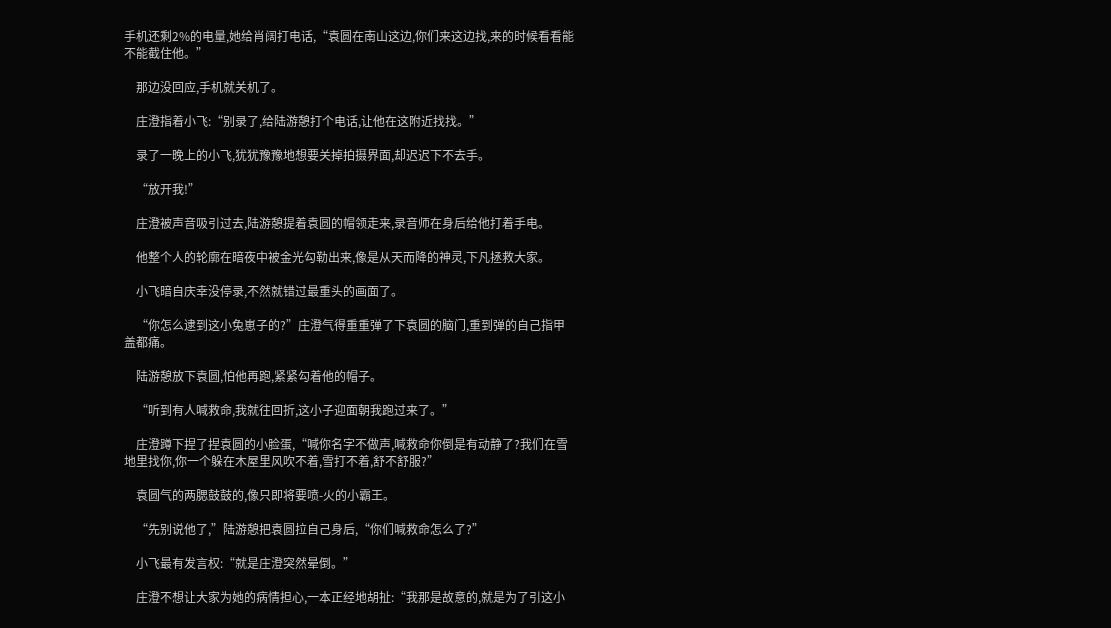手机还剩2%的电量,她给肖阔打电话,“袁圆在南山这边,你们来这边找,来的时候看看能不能截住他。”

    那边没回应,手机就关机了。

    庄澄指着小飞:“别录了,给陆游憩打个电话,让他在这附近找找。”

    录了一晚上的小飞,犹犹豫豫地想要关掉拍摄界面,却迟迟下不去手。

    “放开我!”

    庄澄被声音吸引过去,陆游憩提着袁圆的帽领走来,录音师在身后给他打着手电。

    他整个人的轮廓在暗夜中被金光勾勒出来,像是从天而降的神灵,下凡拯救大家。

    小飞暗自庆幸没停录,不然就错过最重头的画面了。

    “你怎么逮到这小兔崽子的?”庄澄气得重重弹了下袁圆的脑门,重到弹的自己指甲盖都痛。

    陆游憩放下袁圆,怕他再跑,紧紧勾着他的帽子。

    “听到有人喊救命,我就往回折,这小子迎面朝我跑过来了。”

    庄澄蹲下捏了捏袁圆的小脸蛋,“喊你名字不做声,喊救命你倒是有动静了?我们在雪地里找你,你一个躲在木屋里风吹不着,雪打不着,舒不舒服?”

    袁圆气的两腮鼓鼓的,像只即将要喷-火的小霸王。

    “先别说他了,”陆游憩把袁圆拉自己身后,“你们喊救命怎么了?”

    小飞最有发言权:“就是庄澄突然晕倒。”

    庄澄不想让大家为她的病情担心,一本正经地胡扯:“我那是故意的,就是为了引这小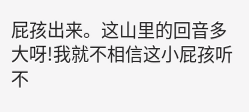屁孩出来。这山里的回音多大呀!我就不相信这小屁孩听不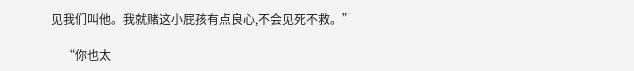见我们叫他。我就赌这小屁孩有点良心,不会见死不救。”

    “你也太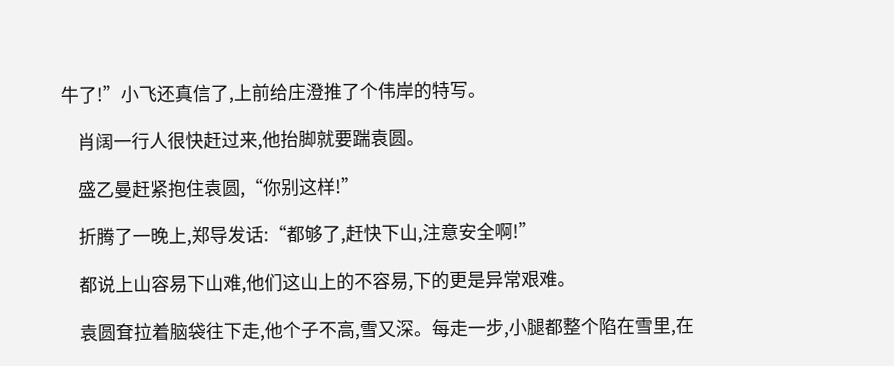牛了!”小飞还真信了,上前给庄澄推了个伟岸的特写。

    肖阔一行人很快赶过来,他抬脚就要踹袁圆。

    盛乙曼赶紧抱住袁圆,“你别这样!”

    折腾了一晚上,郑导发话:“都够了,赶快下山,注意安全啊!”

    都说上山容易下山难,他们这山上的不容易,下的更是异常艰难。

    袁圆耷拉着脑袋往下走,他个子不高,雪又深。每走一步,小腿都整个陷在雪里,在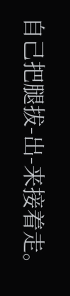自己把腿拔-出-来接着走。